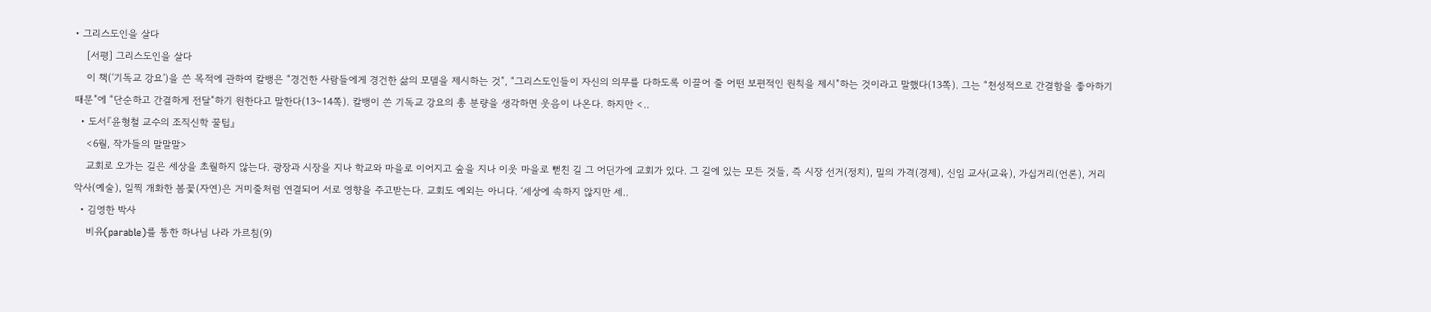• 그리스도인을 살다
    [서평] 그리스도인을 살다
    이 책(‘기독교 강요’)을 쓴 목적에 관하여 칼뱅은 “경건한 사람들에게 경건한 삶의 모델을 제시하는 것”, “그리스도인들이 자신의 의무를 다하도록 이끌어 줄 어떤 보편적인 원칙을 제시”하는 것이라고 말했다(13쪽). 그는 “천성적으로 간결함을 좋아하기 때문”에 “단순하고 간결하게 전달”하기 원한다고 말한다(13~14쪽). 칼뱅이 쓴 기독교 강요의 총 분량을 생각하면 웃음이 나온다. 하지만 <..
  • 도서『윤형철 교수의 조직신학 꿀팁』
    <6월, 작가들의 말말말>
    교회로 오가는 길은 세상을 초월하지 않는다. 광장과 시장을 지나 학교와 마을로 이어지고 숲을 지나 이웃 마을로 뻗친 길 그 어딘가에 교회가 있다. 그 길에 있는 모든 것들, 즉 시장 선거(정치), 밀의 가격(경제), 신임 교사(교육), 가십거리(언론), 거리 악사(예술), 일찍 개화한 봄꽃(자연)은 거미줄처럼 연결되어 서로 영향을 주고받는다. 교회도 예외는 아니다. ‘세상에 속하지 않지만 세..
  • 김영한 박사
    비유(parable)를 통한 하나님 나라 가르침(9)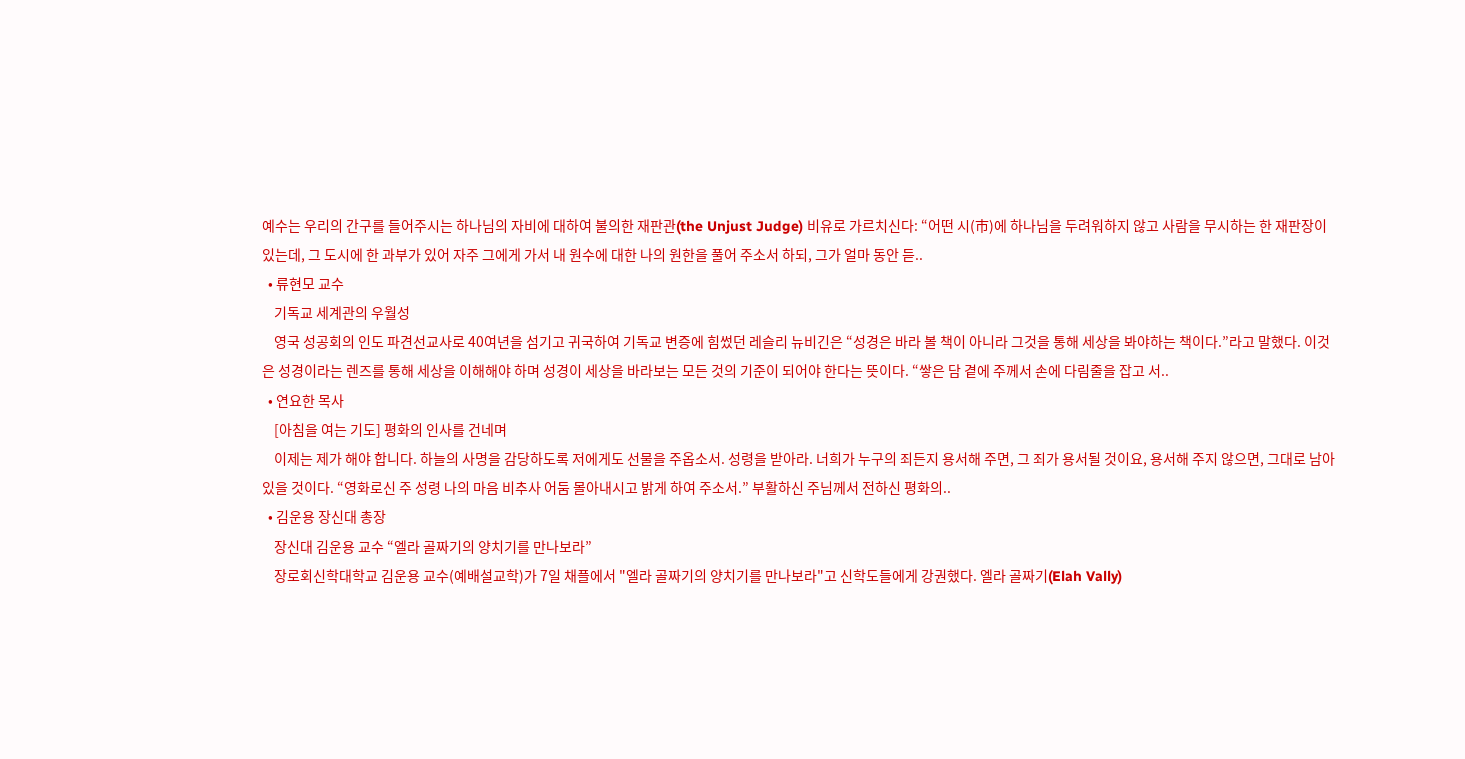예수는 우리의 간구를 들어주시는 하나님의 자비에 대하여 불의한 재판관(the Unjust Judge) 비유로 가르치신다: “어떤 시(市)에 하나님을 두려워하지 않고 사람을 무시하는 한 재판장이 있는데, 그 도시에 한 과부가 있어 자주 그에게 가서 내 원수에 대한 나의 원한을 풀어 주소서 하되, 그가 얼마 동안 듣..
  • 류현모 교수
    기독교 세계관의 우월성
    영국 성공회의 인도 파견선교사로 40여년을 섬기고 귀국하여 기독교 변증에 힘썼던 레슬리 뉴비긴은 “성경은 바라 볼 책이 아니라 그것을 통해 세상을 봐야하는 책이다.”라고 말했다. 이것은 성경이라는 렌즈를 통해 세상을 이해해야 하며 성경이 세상을 바라보는 모든 것의 기준이 되어야 한다는 뜻이다. “쌓은 담 곁에 주께서 손에 다림줄을 잡고 서..
  • 연요한 목사
    [아침을 여는 기도] 평화의 인사를 건네며
    이제는 제가 해야 합니다. 하늘의 사명을 감당하도록 저에게도 선물을 주옵소서. 성령을 받아라. 너희가 누구의 죄든지 용서해 주면, 그 죄가 용서될 것이요, 용서해 주지 않으면, 그대로 남아 있을 것이다. “영화로신 주 성령 나의 마음 비추사 어둠 몰아내시고 밝게 하여 주소서.” 부활하신 주님께서 전하신 평화의..
  • 김운용 장신대 총장
    장신대 김운용 교수 “엘라 골짜기의 양치기를 만나보라”
    장로회신학대학교 김운용 교수(예배설교학)가 7일 채플에서 "엘라 골짜기의 양치기를 만나보라"고 신학도들에게 강권했다. 엘라 골짜기(Elah Vally)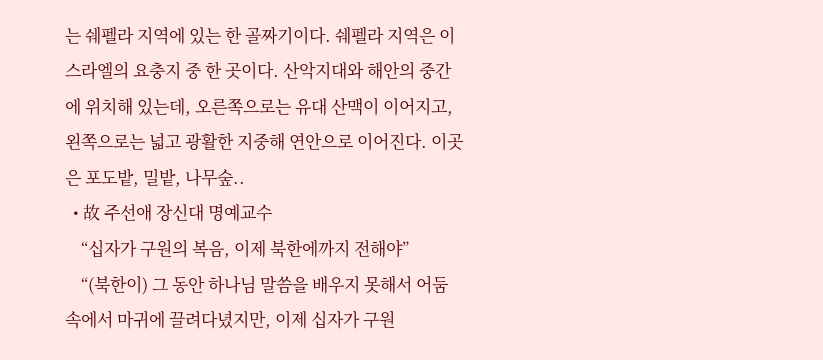는 쉐펠라 지역에 있는 한 골짜기이다. 쉐펠라 지역은 이스라엘의 요충지 중 한 곳이다. 산악지대와 해안의 중간에 위치해 있는데, 오른쪽으로는 유대 산맥이 이어지고, 왼쪽으로는 넓고 광활한 지중해 연안으로 이어진다. 이곳은 포도밭, 밀밭, 나무숲..
  • 故 주선애 장신대 명예교수
    “십자가 구원의 복음, 이제 북한에까지 전해야”
    “(북한이) 그 동안 하나님 말씀을 배우지 못해서 어둠 속에서 마귀에 끌려다녔지만, 이제 십자가 구원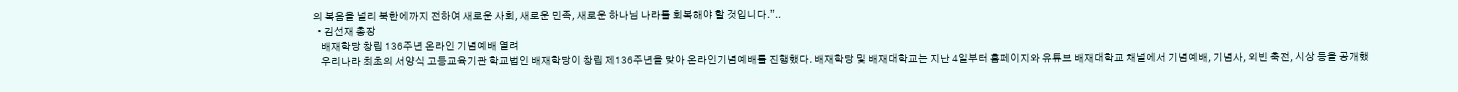의 복음을 널리 북한에까지 전하여 새로운 사회, 새로운 민족, 새로운 하나님 나라를 회복해야 할 것입니다.”..
  • 김선재 총장
    배재학당 창립 136주년 온라인 기념예배 열려
    우리나라 최초의 서양식 고등교육기관 학교법인 배재학당이 창립 제136주년을 맞아 온라인기념예배를 진행했다. 배재학당 및 배재대학교는 지난 4일부터 홈페이지와 유튜브 배재대학교 채널에서 기념예배, 기념사, 외빈 축전, 시상 등을 공개했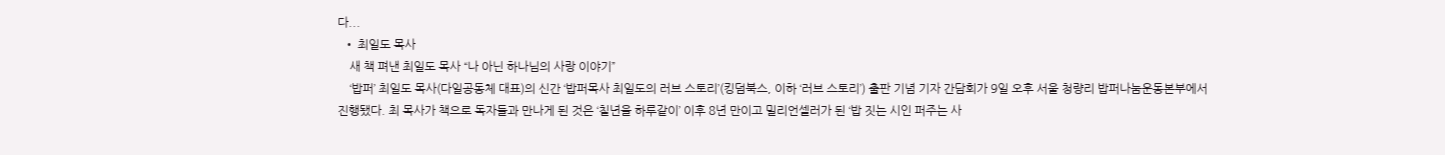다...
  • 최일도 목사
    새 책 펴낸 최일도 목사 “나 아닌 하나님의 사랑 이야기”
    ‘밥퍼’ 최일도 목사(다일공동체 대표)의 신간 ‘밥퍼목사 최일도의 러브 스토리’(킹덤북스, 이하 ‘러브 스토리’) 출판 기념 기자 간담회가 9일 오후 서울 청량리 밥퍼나눔운동본부에서 진행됐다. 최 목사가 책으로 독자들과 만나게 된 것은 ‘칠년을 하루같이’ 이후 8년 만이고 밀리언셀러가 된 ‘밥 짓는 시인 퍼주는 사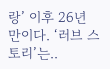랑’ 이후 26년 만이다. ‘러브 스토리’는..